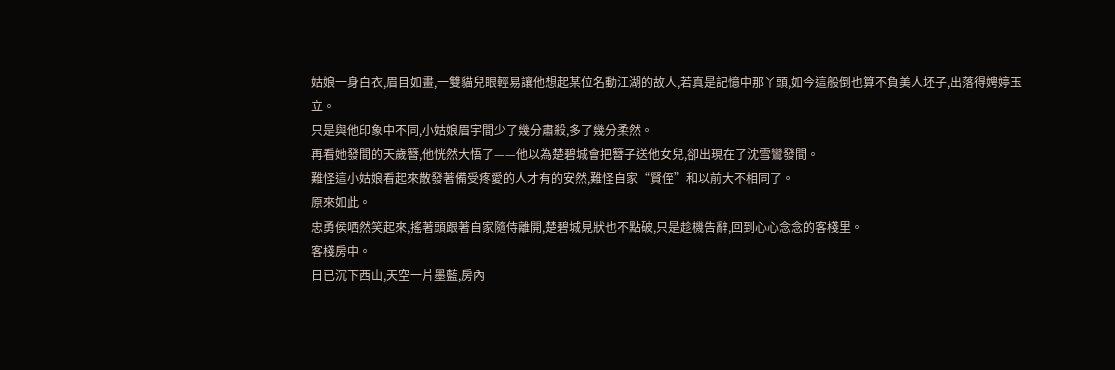姑娘一身白衣,眉目如畫,一雙貓兒眼輕易讓他想起某位名動江湖的故人,若真是記憶中那丫頭,如今這般倒也算不負美人坯子,出落得娉婷玉立。
只是與他印象中不同,小姑娘眉宇間少了幾分肅殺,多了幾分柔然。
再看她發間的天歲簪,他恍然大悟了——他以為楚碧城會把簪子送他女兒,卻出現在了沈雪鸞發間。
難怪這小姑娘看起來散發著備受疼愛的人才有的安然,難怪自家“賢侄”和以前大不相同了。
原來如此。
忠勇侯哂然笑起來,搖著頭跟著自家隨侍離開,楚碧城見狀也不點破,只是趁機告辭,回到心心念念的客棧里。
客棧房中。
日已沉下西山,天空一片墨藍,房內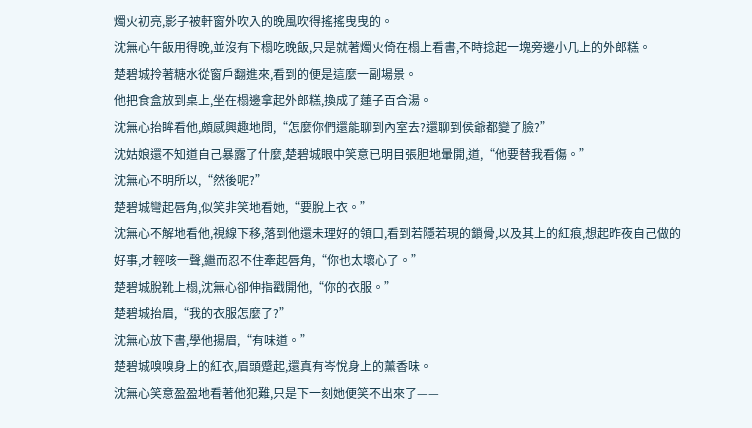燭火初亮,影子被軒窗外吹入的晚風吹得搖搖曳曳的。
沈無心午飯用得晚,並沒有下榻吃晚飯,只是就著燭火倚在榻上看書,不時捻起一塊旁邊小几上的外郎糕。
楚碧城拎著糖水從窗戶翻進來,看到的便是這麼一副場景。
他把食盒放到桌上,坐在榻邊拿起外郎糕,換成了蓮子百合湯。
沈無心抬眸看他,頗感興趣地問,“怎麼你們還能聊到內室去?還聊到侯爺都變了臉?”
沈姑娘還不知道自己暴露了什麼,楚碧城眼中笑意已明目張胆地暈開,道,“他要替我看傷。”
沈無心不明所以,“然後呢?”
楚碧城彎起唇角,似笑非笑地看她,“要脫上衣。”
沈無心不解地看他,視線下移,落到他還未理好的領口,看到若隱若現的鎖骨,以及其上的紅痕,想起昨夜自己做的好事,才輕咳一聲,繼而忍不住牽起唇角,“你也太壞心了。”
楚碧城脫靴上榻,沈無心卻伸指戳開他,“你的衣服。”
楚碧城抬眉,“我的衣服怎麼了?”
沈無心放下書,學他揚眉,“有味道。”
楚碧城嗅嗅身上的紅衣,眉頭蹙起,還真有岑悅身上的薰香味。
沈無心笑意盈盈地看著他犯難,只是下一刻她便笑不出來了——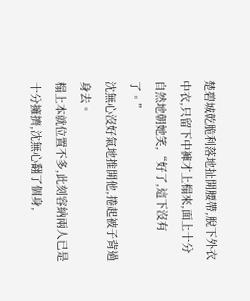楚碧城乾脆利落地扯開腰帶,脫下外衣中衣,只留下中褲才上榻來,面上十分自然地朝她笑,“好了,這下沒有了。”
沈無心沒好氣地推開他,捲起被子背過身去。
榻上本就位置不多,此刻容納兩人已是十分擁擠,沈無心翻了個身,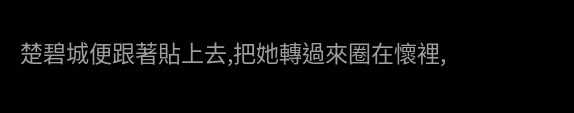楚碧城便跟著貼上去,把她轉過來圈在懷裡,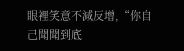眼裡笑意不減反增,“你自己聞聞到底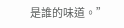是誰的味道。”